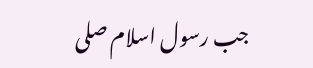جب رسول اسلام صلی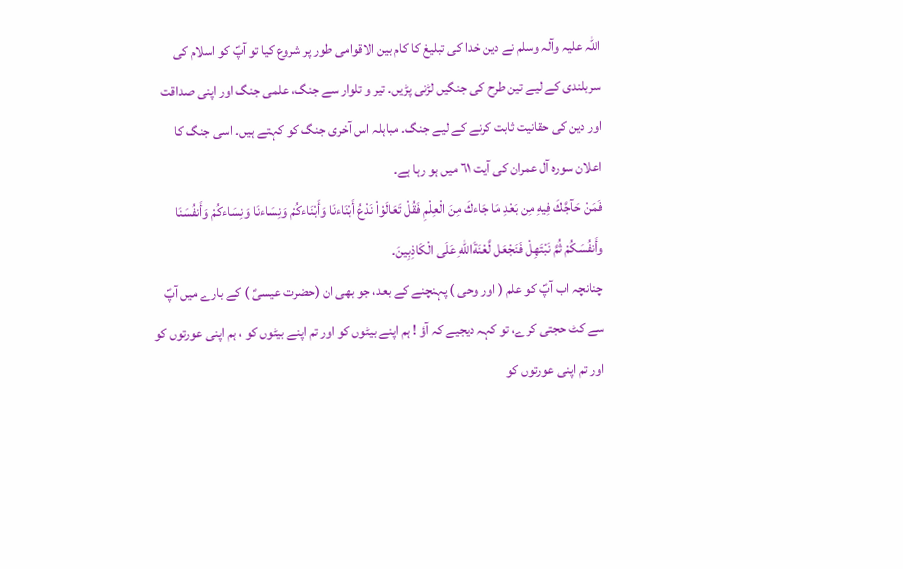اللہ علیہ وآلہ وسلم نے دین خدا کی تبلیغ کا کام بین الاقوامی طور پر شروع کیا تو آپؐ کو اسلام کی سربلندی کے لیے تین طرح کی جنگیں لڑنی پڑیں۔ تیر و تلوار سے جنگ، علمی جنگ اور اپنی صداقت اور دین کی حقانیت ثابت کرنے کے لیے جنگ۔ مباہلہ اس آخری جنگ کو کہتے ہیں۔ اسی جنگ کا اعلان سورہ آل عمران کی آیت ٦١ میں ہو رہا ہے۔
فَمَنْ حَآجَّكَ فِيهِ مِن بَعْدِ مَا جَاءكَ مِنَ الْعِلْمِ فَقُلْ تَعَالَوْاْ نَدْعُ أَبْنَاءنَا وَأَبْنَاءكُمْ وَنِسَاءنَا وَنِسَاءكُمْ وَأَنفُسَنَا وأَنفُسَكُمْ ثُمَّ نَبْتَهِلْ فَنَجْعَل لَّعْنَةَاللّهِ عَلَى الْكَاذِبِينَ۔
چنانچہ اب آپؐ کو علم ( اور وحی ) پہنچنے کے بعد، جو بھی ان (حضرت عیسیؑ ) کے بارے میں آپؐ سے کٹ حجتی کرے، تو کہہ دیجیے کہ آؤ ! ہم اپنے بیٹوں کو اور تم اپنے بیٹوں کو ، ہم اپنی عورتوں کو اور تم اپنی عورتوں کو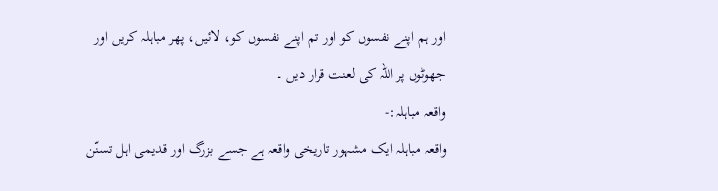اور ہم اپنے نفسوں کو اور تم اپنے نفسوں کو، لائیں، پھر مباہلہ کریں اور جھوٹوں پر اللہ کی لعنت قرار دیں ۔
واقعہ مباہلہ:-
واقعہ مباہلہ ایک مشہور تاریخی واقعہ ہے جسے بزرگ اور قدیمی اہل تسنّن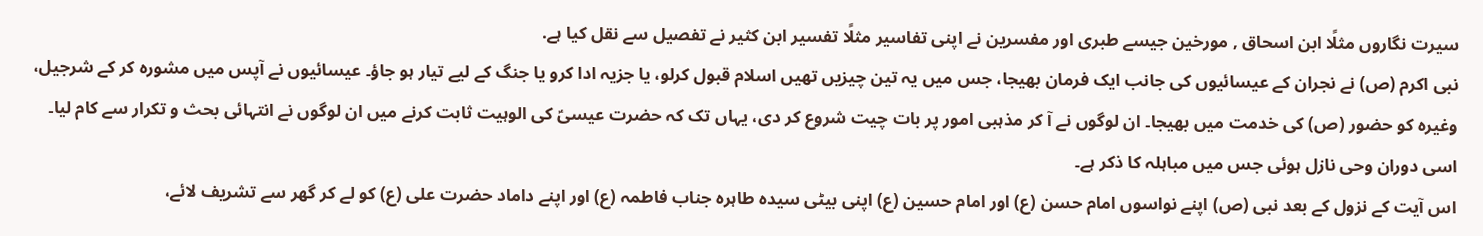سیرت نگاروں مثلًا ابن اسحاق , مورخین جیسے طبری اور مفسرین نے اپنی تفاسیر مثلًا تفسیر ابن کثیر نے تفصیل سے نقل کیا ہے.
نبی اکرم (ص) نے نجران کے عیسائیوں کی جانب ایک فرمان بھیجا، جس میں یہ تین چیزیں تھیں اسلام قبول کرلو، یا جزیہ ادا کرو یا جنگ کے لیے تیار ہو جاؤ۔ عیسائیوں نے آپس میں مشورہ کر کے شرجیل، وغیرہ کو حضور (ص) کی خدمت میں بھیجا۔ ان لوگوں نے آ کر مذہبی امور پر بات چیت شروع کر دی، یہاں تک کہ حضرت عیسیؑ کی الوہیت ثابت کرنے میں ان لوگوں نے انتہائی بحث و تکرار سے کام لیا۔ اسی دوران وحی نازل ہوئی جس میں مباہلہ کا ذکر ہے۔
اس آیت کے نزول کے بعد نبی (ص) اپنے نواسوں امام حسن (ع) اور امام حسین (ع) اپنی بیٹی سیدہ طاہرہ جناب فاطمہ (ع) اور اپنے داماد حضرت علی (ع) کو لے کر گھر سے تشریف لائے،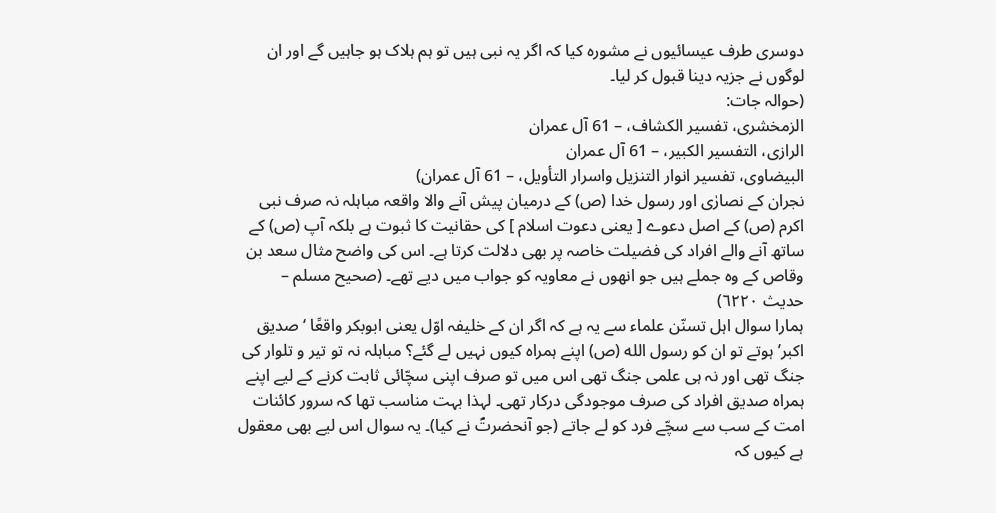دوسری طرف عیسائیوں نے مشورہ کیا کہ اگر یہ نبی ہیں تو ہم ہلاک ہو جاہیں گے اور ان لوگوں نے جزیہ دینا قبول کر لیا۔
(حوالہ جات:
الزمخشری، تفسیر الکشاف، – 61 آل عمران
الرازی، التفسیر الکبیر، – 61 آل عمران
البیضاوی، تفسیر انوار التنزیل واسرار التأویل، – 61 آل عمران)
نجران کے نصارٰی اور رسول خدا (ص) کے درمیان پیش آنے والا واقعہ مباہلہ نہ صرف نبی اکرم (ص) کے اصل دعوے [ یعنی دعوت اسلام ] کی حقانیت کا ثبوت ہے بلکہ آپ (ص) کے ساتھ آنے والے افراد کی فضیلت خاصہ پر بھی دلالت کرتا ہے۔ اس کی واضح مثال سعد بن وقاص کے وہ جملے ہیں جو انھوں نے معاویہ کو جواب میں دیے تھے۔ (صحیح مسلم – حدیث ٦٢٢٠)
ہمارا سوال اہل تسنّن علماء سے یہ ہے کہ اگر ان کے خلیفہ اوّل یعنی ابوبکر واقعًا ‘صدیق اکبر’ ہوتے تو ان کو رسول الله (ص) اپنے ہمراہ کیوں نہیں لے گئے؟ مباہلہ نہ تو تیر و تلوار کی جنگ تھی اور نہ ہی علمی جنگ تھی اس میں تو صرف اپنی سچّائی ثابت کرنے کے لیے اپنے ہمراہ صدیق افراد کی صرف موجودگی درکار تھی۔ لہذا بہت مناسب تھا کہ سرور کائنات امت کے سب سے سچّے فرد کو لے جاتے (جو آنحضرتؐ نے کیا)۔ یہ سوال اس لیے بھی معقول ہے کیوں کہ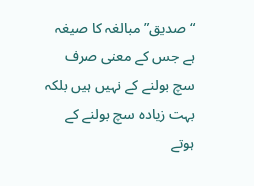“صدیق” مبالغہ کا صیغہ ہے جس کے معنی صرف سچ بولنے کے نہیں ہیں بلکہ بہت زیادہ سچ بولنے کے ہوتے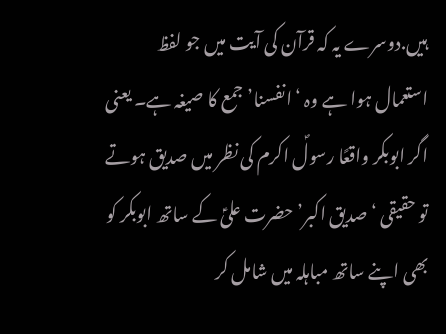ہیں.دوسرے یہ کہ قرآن کی آیت میں جو لفظ استعمال ہوا ہے وہ ‘انفسنا’ جمع کا صیغہ ہے۔ یعنی اگر ابوبکر واقعًا رسولؐ اکرم کی نظر میں صدیق ہوتے تو حقیقی ‘صدیق اکبر’ حضرت علیؑ کے ساتھ ابوبکر کو بھی اپنے ساتھ مباہلہ میں شامل کر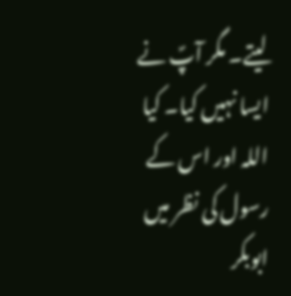لیتے۔ مگر آپؐ نے ایسا نہیں کیا۔ کیا اللہ اور اس کے رسول کی نظر میں ابوبکر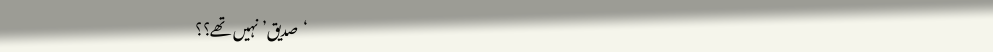‘صدیق’ نہیں تھے؟؟